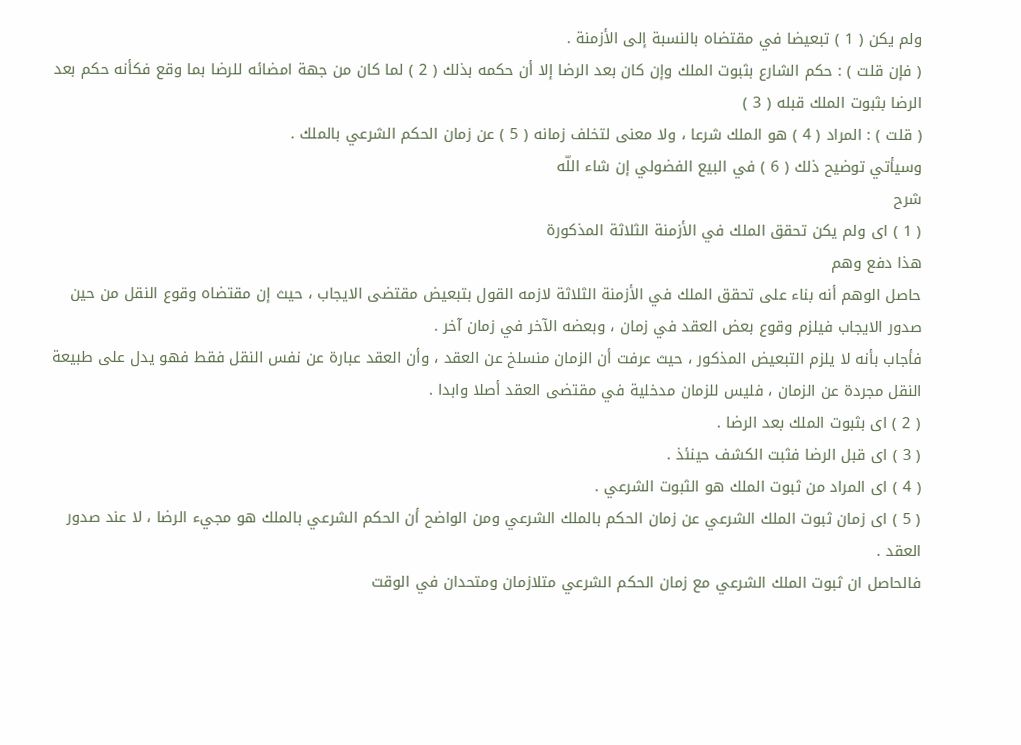ولم يكن ( 1 ) تبعيضا في مقتضاه بالنسبة إلى الأزمنة .
( فإن قلت ) : حكم الشارع بثبوت الملك وإن كان بعد الرضا إلا أن حكمه بذلك ( 2 ) لما كان من جهة امضائه للرضا بما وقع فكأنه حكم بعد الرضا بثبوت الملك قبله ( 3 )
( قلت ) : المراد ( 4 ) هو الملك شرعا ، ولا معنى لتخلف زمانه ( 5 ) عن زمان الحكم الشرعي بالملك .
وسيأتي توضيح ذلك ( 6 ) في البيع الفضولي إن شاء اللّه
شرح
( 1 ) اى ولم يكن تحقق الملك في الأزمنة الثلاثة المذكورة
هذا دفع وهم
حاصل الوهم أنه بناء على تحقق الملك في الأزمنة الثلاثة لازمه القول بتبعيض مقتضى الايجاب ، حيث إن مقتضاه وقوع النقل من حين صدور الايجاب فيلزم وقوع بعض العقد في زمان ، وبعضه الآخر في زمان آخر .
فأجاب بأنه لا يلزم التبعيض المذكور ، حيث عرفت أن الزمان منسلخ عن العقد ، وأن العقد عبارة عن نفس النقل فقط فهو يدل على طبيعة النقل مجردة عن الزمان ، فليس للزمان مدخلية في مقتضى العقد أصلا وابدا .
( 2 ) اى بثبوت الملك بعد الرضا .
( 3 ) اى قبل الرضا فثبت الكشف حينئذ .
( 4 ) اى المراد من ثبوت الملك هو الثبوت الشرعي .
( 5 ) اى زمان ثبوت الملك الشرعي عن زمان الحكم بالملك الشرعي ومن الواضح أن الحكم الشرعي بالملك هو مجيء الرضا ، لا عند صدور العقد .
فالحاصل ان ثبوت الملك الشرعي مع زمان الحكم الشرعي متلازمان ومتحدان في الوقت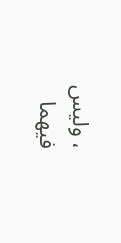، وليس فيهما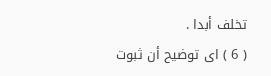تخلف أبدا .
( 6 ) اى توضيح أن ثبوت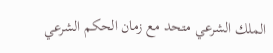الملك الشرعي متحد مع زمان الحكم الشرعي